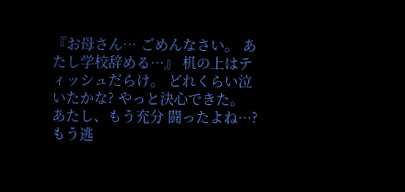『お母さん… ごめんなさい。 あたし学校辞める…』 机の上はティッシュだらけ。 どれくらい泣いたかな? やっと決心できた。 あたし、もう充分 闘ったよね…? もう逃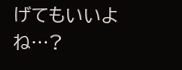げてもいいよね…?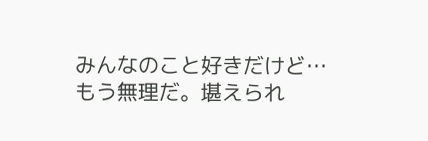みんなのこと好きだけど… もう無理だ。堪えられ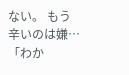ない。 もう辛いのは嫌… 「わか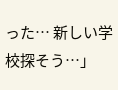った… 新しい学校探そう…」